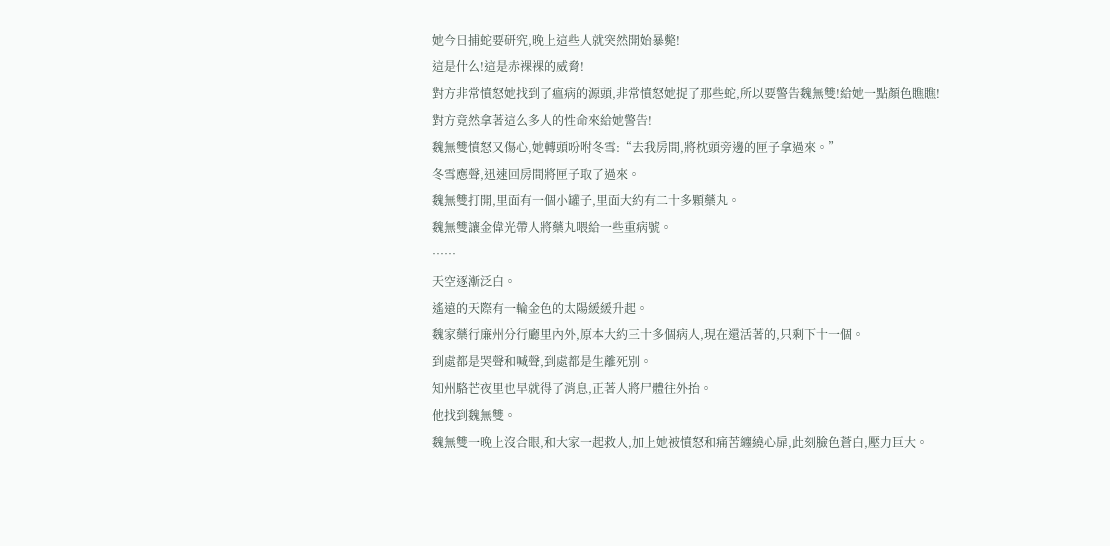她今日捕蛇要研究,晚上這些人就突然開始暴斃!
這是什么!這是赤裸裸的威脅!
對方非常憤怒她找到了瘟病的源頭,非常憤怒她捉了那些蛇,所以要警告魏無雙!給她一點顏色瞧瞧!
對方竟然拿著這么多人的性命來給她警告!
魏無雙憤怒又傷心,她轉頭吩咐冬雪:“去我房間,將枕頭旁邊的匣子拿過來。”
冬雪應聲,迅速回房間將匣子取了過來。
魏無雙打開,里面有一個小罐子,里面大約有二十多顆藥丸。
魏無雙讓金偉光帶人將藥丸喂給一些重病號。
……
天空逐漸泛白。
遙遠的天際有一輪金色的太陽緩緩升起。
魏家藥行廉州分行廳里內外,原本大約三十多個病人,現在還活著的,只剩下十一個。
到處都是哭聲和喊聲,到處都是生離死別。
知州駱芒夜里也早就得了消息,正著人將尸體往外抬。
他找到魏無雙。
魏無雙一晚上沒合眼,和大家一起救人,加上她被憤怒和痛苦纏繞心扉,此刻臉色蒼白,壓力巨大。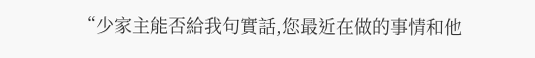“少家主能否給我句實話,您最近在做的事情和他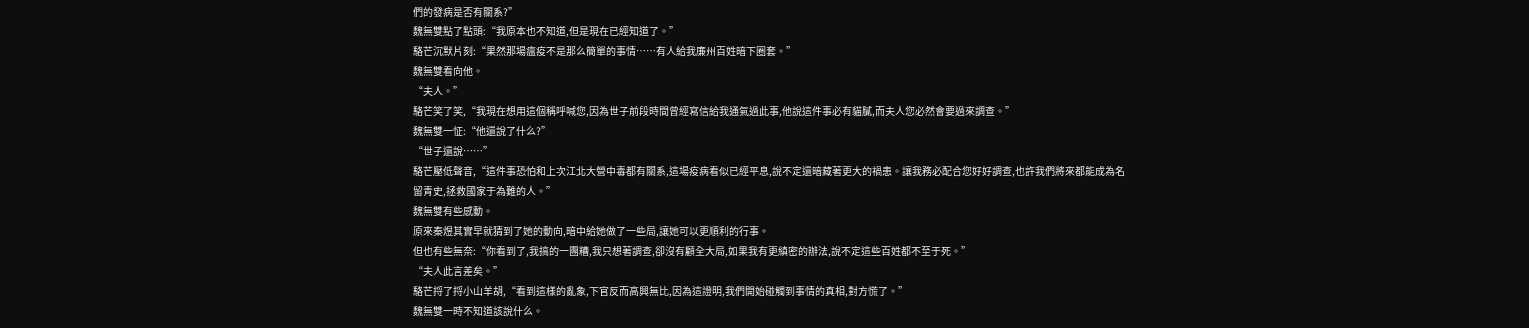們的發病是否有關系?”
魏無雙點了點頭:“我原本也不知道,但是現在已經知道了。”
駱芒沉默片刻:“果然那場瘟疫不是那么簡單的事情……有人給我廉州百姓暗下圈套。”
魏無雙看向他。
“夫人。”
駱芒笑了笑,“我現在想用這個稱呼喊您,因為世子前段時間曾經寫信給我通氣過此事,他說這件事必有貓膩,而夫人您必然會要過來調查。”
魏無雙一怔:“他還說了什么?”
“世子還說……”
駱芒壓低聲音,“這件事恐怕和上次江北大營中毒都有關系,這場疫病看似已經平息,說不定還暗藏著更大的禍患。讓我務必配合您好好調查,也許我們將來都能成為名留青史,拯救國家于為難的人。”
魏無雙有些感動。
原來秦煜其實早就猜到了她的動向,暗中給她做了一些局,讓她可以更順利的行事。
但也有些無奈:“你看到了,我搞的一團糟,我只想著調查,卻沒有顧全大局,如果我有更縝密的辦法,說不定這些百姓都不至于死。”
“夫人此言差矣。”
駱芒捋了捋小山羊胡,“看到這樣的亂象,下官反而高興無比,因為這證明,我們開始碰觸到事情的真相,對方慌了。”
魏無雙一時不知道該說什么。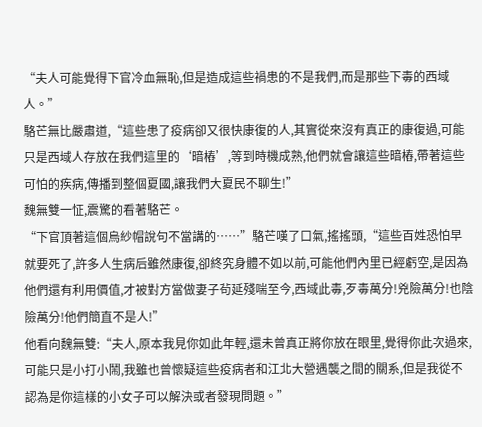“夫人可能覺得下官冷血無恥,但是造成這些禍患的不是我們,而是那些下毒的西域人。”
駱芒無比嚴肅道,“這些患了疫病卻又很快康復的人,其實從來沒有真正的康復過,可能只是西域人存放在我們這里的‘暗樁’,等到時機成熟,他們就會讓這些暗樁,帶著這些可怕的疾病,傳播到整個夏國,讓我們大夏民不聊生!”
魏無雙一怔,震驚的看著駱芒。
“下官頂著這個烏紗帽說句不當講的……”駱芒嘆了口氣,搖搖頭,“這些百姓恐怕早就要死了,許多人生病后雖然康復,卻終究身體不如以前,可能他們內里已經虧空,是因為他們還有利用價值,才被對方當做妻子茍延殘喘至今,西域此毒,歹毒萬分!兇險萬分!也陰險萬分!他們簡直不是人!”
他看向魏無雙:“夫人,原本我見你如此年輕,還未曾真正將你放在眼里,覺得你此次過來,可能只是小打小鬧,我雖也曾懷疑這些疫病者和江北大營遇襲之間的關系,但是我從不認為是你這樣的小女子可以解決或者發現問題。”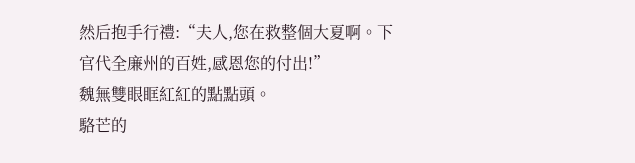然后抱手行禮:“夫人,您在救整個大夏啊。下官代全廉州的百姓,感恩您的付出!”
魏無雙眼眶紅紅的點點頭。
駱芒的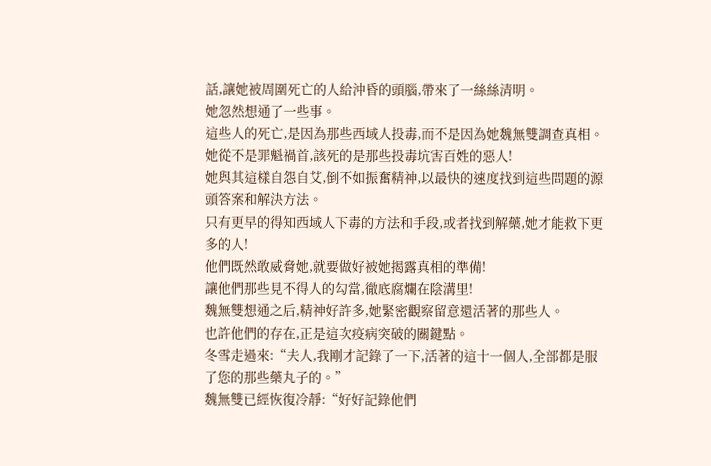話,讓她被周圍死亡的人給沖昏的頭腦,帶來了一絲絲清明。
她忽然想通了一些事。
這些人的死亡,是因為那些西域人投毒,而不是因為她魏無雙調查真相。
她從不是罪魁禍首,該死的是那些投毒坑害百姓的惡人!
她與其這樣自怨自艾,倒不如振奮精神,以最快的速度找到這些問題的源頭答案和解決方法。
只有更早的得知西域人下毒的方法和手段,或者找到解藥,她才能救下更多的人!
他們既然敢威脅她,就要做好被她揭露真相的準備!
讓他們那些見不得人的勾當,徹底腐爛在陰溝里!
魏無雙想通之后,精神好許多,她緊密觀察留意還活著的那些人。
也許他們的存在,正是這次疫病突破的關鍵點。
冬雪走過來:“夫人,我剛才記錄了一下,活著的這十一個人,全部都是服了您的那些藥丸子的。”
魏無雙已經恢復冷靜:“好好記錄他們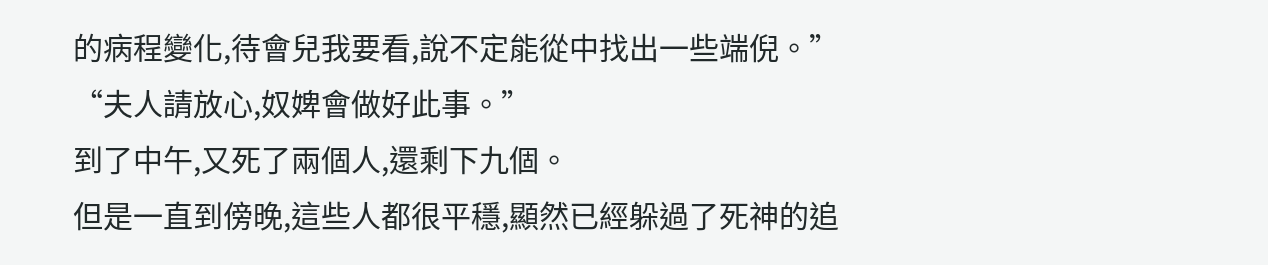的病程變化,待會兒我要看,說不定能從中找出一些端倪。”
“夫人請放心,奴婢會做好此事。”
到了中午,又死了兩個人,還剩下九個。
但是一直到傍晚,這些人都很平穩,顯然已經躲過了死神的追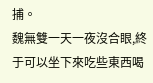捕。
魏無雙一天一夜沒合眼,終于可以坐下來吃些東西喝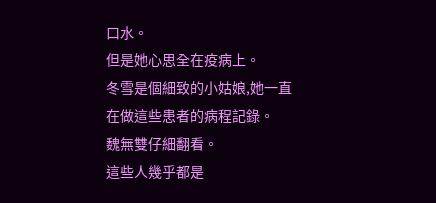口水。
但是她心思全在疫病上。
冬雪是個細致的小姑娘,她一直在做這些患者的病程記錄。
魏無雙仔細翻看。
這些人幾乎都是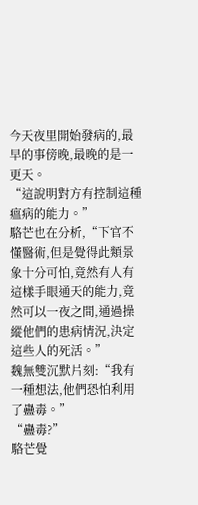今天夜里開始發病的,最早的事傍晚,最晚的是一更天。
“這說明對方有控制這種瘟病的能力。”
駱芒也在分析,“下官不懂醫術,但是覺得此類景象十分可怕,竟然有人有這樣手眼通天的能力,竟然可以一夜之間,通過操縱他們的患病情況,決定這些人的死活。”
魏無雙沉默片刻:“我有一種想法,他們恐怕利用了蠱毒。”
“蠱毒?”
駱芒覺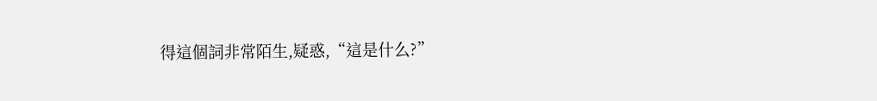得這個詞非常陌生,疑惑,“這是什么?”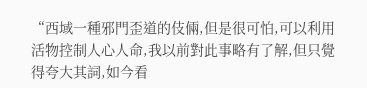“西域一種邪門歪道的伎倆,但是很可怕,可以利用活物控制人心人命,我以前對此事略有了解,但只覺得夸大其詞,如今看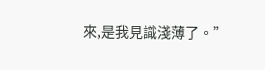來,是我見識淺薄了。”